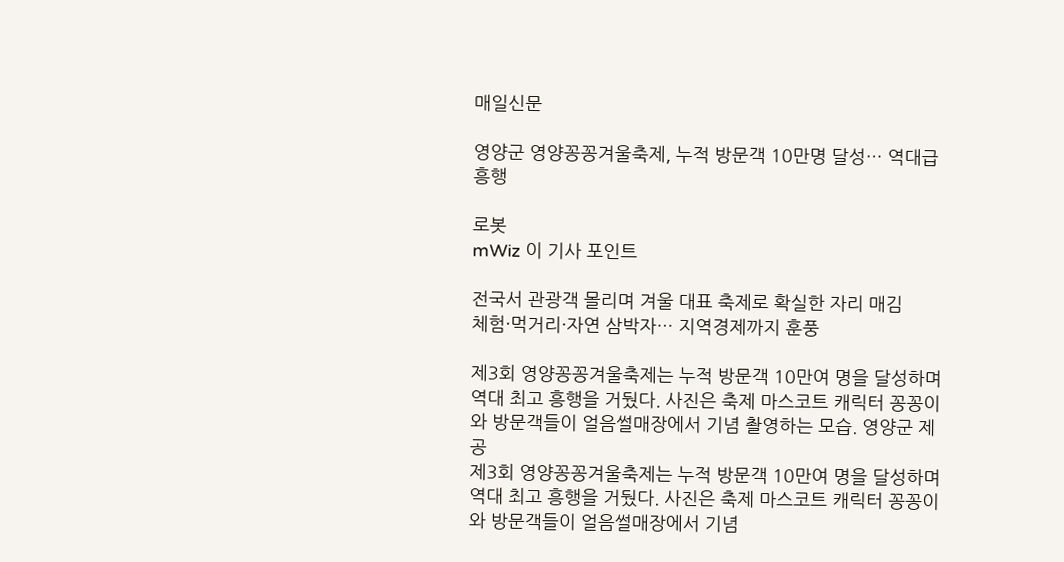매일신문

영양군 영양꽁꽁겨울축제, 누적 방문객 10만명 달성… 역대급 흥행

로봇
mWiz 이 기사 포인트

전국서 관광객 몰리며 겨울 대표 축제로 확실한 자리 매김
체험·먹거리·자연 삼박자… 지역경제까지 훈풍

제3회 영양꽁꽁겨울축제는 누적 방문객 10만여 명을 달성하며 역대 최고 흥행을 거뒀다. 사진은 축제 마스코트 캐릭터 꽁꽁이와 방문객들이 얼음썰매장에서 기념 촬영하는 모습. 영양군 제공
제3회 영양꽁꽁겨울축제는 누적 방문객 10만여 명을 달성하며 역대 최고 흥행을 거뒀다. 사진은 축제 마스코트 캐릭터 꽁꽁이와 방문객들이 얼음썰매장에서 기념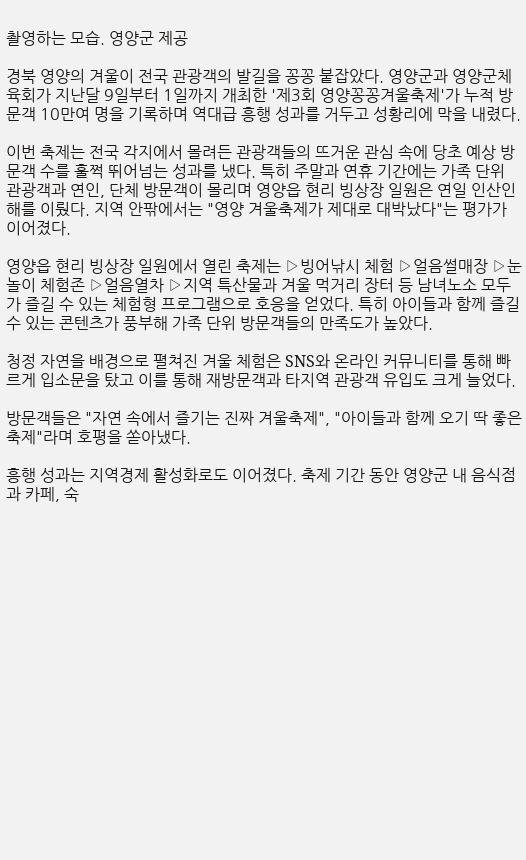촬영하는 모습. 영양군 제공

경북 영양의 겨울이 전국 관광객의 발길을 꽁꽁 붙잡았다. 영양군과 영양군체육회가 지난달 9일부터 1일까지 개최한 '제3회 영양꽁꽁겨울축제'가 누적 방문객 10만여 명을 기록하며 역대급 흥행 성과를 거두고 성황리에 막을 내렸다.

이번 축제는 전국 각지에서 몰려든 관광객들의 뜨거운 관심 속에 당초 예상 방문객 수를 훌쩍 뛰어넘는 성과를 냈다. 특히 주말과 연휴 기간에는 가족 단위 관광객과 연인, 단체 방문객이 몰리며 영양읍 현리 빙상장 일원은 연일 인산인해를 이뤘다. 지역 안팎에서는 "영양 겨울축제가 제대로 대박났다"는 평가가 이어졌다.

영양읍 현리 빙상장 일원에서 열린 축제는 ▷빙어낚시 체험 ▷얼음썰매장 ▷눈놀이 체험존 ▷얼음열차 ▷지역 특산물과 겨울 먹거리 장터 등 남녀노소 모두가 즐길 수 있는 체험형 프로그램으로 호응을 얻었다. 특히 아이들과 함께 즐길 수 있는 콘텐츠가 풍부해 가족 단위 방문객들의 만족도가 높았다.

청정 자연을 배경으로 펼쳐진 겨울 체험은 SNS와 온라인 커뮤니티를 통해 빠르게 입소문을 탔고 이를 통해 재방문객과 타지역 관광객 유입도 크게 늘었다.

방문객들은 "자연 속에서 즐기는 진짜 겨울축제", "아이들과 함께 오기 딱 좋은 축제"라며 호평을 쏟아냈다.

흥행 성과는 지역경제 활성화로도 이어졌다. 축제 기간 동안 영양군 내 음식점과 카페, 숙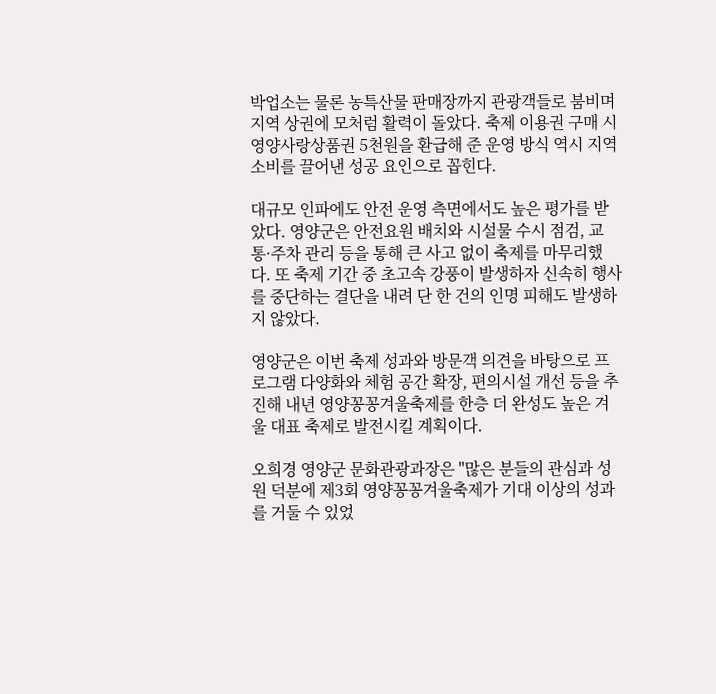박업소는 물론 농특산물 판매장까지 관광객들로 붐비며 지역 상권에 모처럼 활력이 돌았다. 축제 이용권 구매 시 영양사랑상품권 5천원을 환급해 준 운영 방식 역시 지역 소비를 끌어낸 성공 요인으로 꼽힌다.

대규모 인파에도 안전 운영 측면에서도 높은 평가를 받았다. 영양군은 안전요원 배치와 시설물 수시 점검, 교통·주차 관리 등을 통해 큰 사고 없이 축제를 마무리했다. 또 축제 기간 중 초고속 강풍이 발생하자 신속히 행사를 중단하는 결단을 내려 단 한 건의 인명 피해도 발생하지 않았다.

영양군은 이번 축제 성과와 방문객 의견을 바탕으로 프로그램 다양화와 체험 공간 확장, 편의시설 개선 등을 추진해 내년 영양꽁꽁겨울축제를 한층 더 완성도 높은 겨울 대표 축제로 발전시킬 계획이다.

오희경 영양군 문화관광과장은 "많은 분들의 관심과 성원 덕분에 제3회 영양꽁꽁겨울축제가 기대 이상의 성과를 거둘 수 있었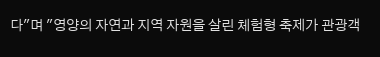다"며 "영양의 자연과 지역 자원을 살린 체험형 축제가 관광객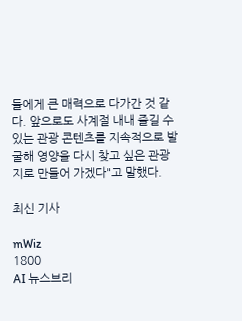들에게 큰 매력으로 다가간 것 같다. 앞으로도 사계절 내내 즐길 수 있는 관광 콘텐츠를 지속적으로 발굴해 영양을 다시 찾고 싶은 관광지로 만들어 가겠다"고 말했다.

최신 기사

mWiz
1800
AI 뉴스브리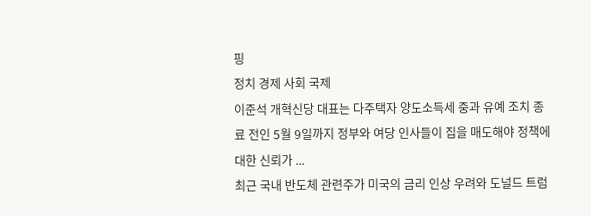핑
정치 경제 사회 국제
이준석 개혁신당 대표는 다주택자 양도소득세 중과 유예 조치 종료 전인 5월 9일까지 정부와 여당 인사들이 집을 매도해야 정책에 대한 신뢰가 ...
최근 국내 반도체 관련주가 미국의 금리 인상 우려와 도널드 트럼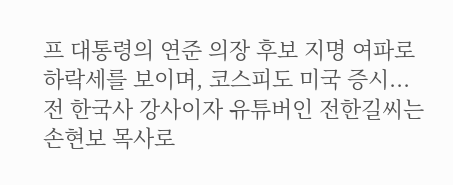프 대통령의 연준 의장 후보 지명 여파로 하락세를 보이며, 코스피도 미국 증시...
전 한국사 강사이자 유튜버인 전한길씨는 손현보 목사로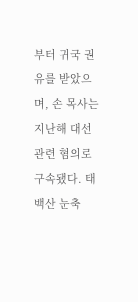부터 귀국 권유를 받았으며, 손 목사는 지난해 대선 관련 혐의로 구속됐다. 태백산 눈축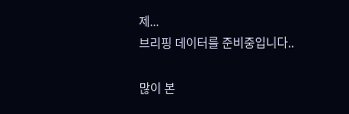제...
브리핑 데이터를 준비중입니다..

많이 본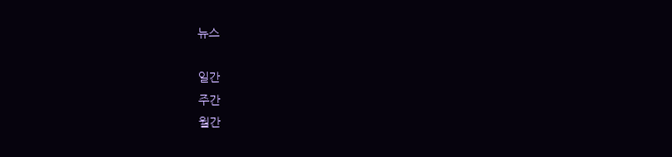뉴스

일간
주간
월간